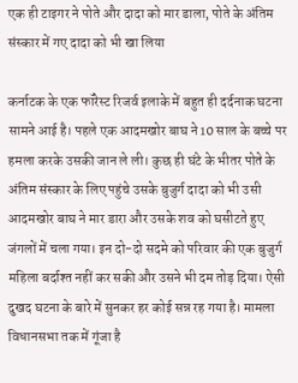एक ही टाइगर ने पोते और दादा को मार डाला, पोते के अंतिम संस्कार में गए दादा को भी खा लिया

कर्नाटक के एक फॉरेस्ट रिजर्व इलाके में बहुत ही दर्दनाक घटना सामने आई है। पहले एक आदमखोर बाघ ने 10 साल के बच्चे पर हमला करके उसकी जान ले ली। कुछ ही घंटे के भीतर पोते के अंतिम संस्कार के लिए पहुंचे उसके बुजुर्ग दादा को भी उसी आदमखोर बाघ ने मार डारा और उसके शव को घसीटते हुए जंगलों में चला गया। इन दो-दो सदमे को परिवार की एक बुजुर्ग महिला बर्दाश्त नहीं कर सकी और उसने भी दम तोड़ दिया। ऐसी दुखद घटना के बारे में सुनकर हर कोई सन्न रह गया है। मामला विधानसभा तक में गूंजा है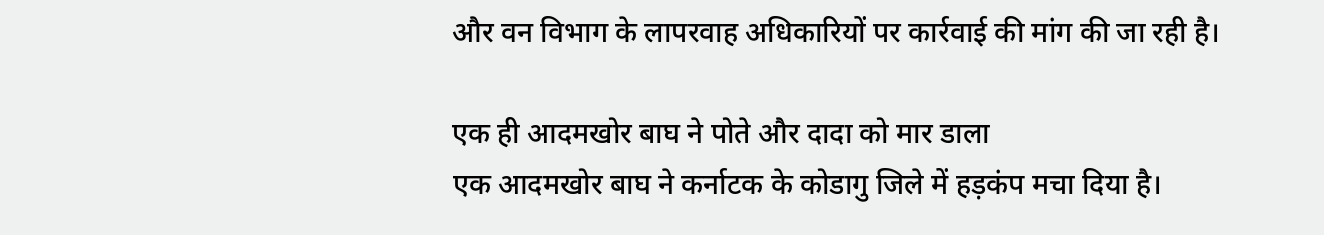और वन विभाग के लापरवाह अधिकारियों पर कार्रवाई की मांग की जा रही है।

एक ही आदमखोर बाघ ने पोते और दादा को मार डाला
एक आदमखोर बाघ ने कर्नाटक के कोडागु जिले में हड़कंप मचा दिया है।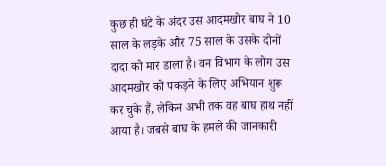कुछ ही घंटे के अंदर उस आदमखोर बाघ ने 10 साल के लड़के और 75 साल के उसके दोनों दादा को मार डाला है। वन विभाग के लोग उस आदमखोर को पकड़ने के लिए अभियान शुरू कर चुके हैं, लेकिन अभी तक वह बाघ हाथ नहीं आया है। जबसे बाघ के हमले की जानकारी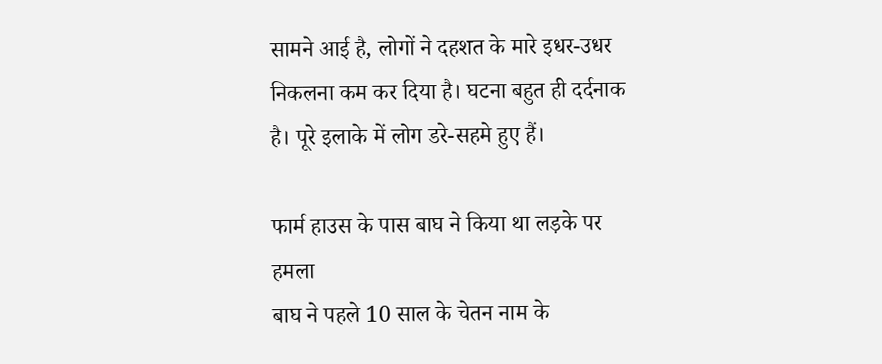सामने आई है, लोगों ने दहशत के मारे इधर-उधर निकलना कम कर दिया है। घटना बहुत ही दर्दनाक है। पूरे इलाके में लोग डरे-सहमे हुए हैं।

फार्म हाउस के पास बाघ ने किया था लड़के पर हमला
बाघ ने पहले 10 साल के चेतन नाम के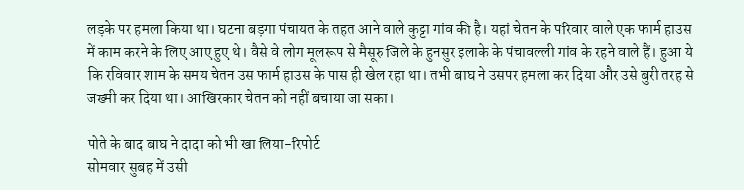लड़के पर हमला किया था। घटना बड़गा पंचायत के तहत आने वाले कुट्टा गांव की है। यहां चेतन के परिवार वाले एक फार्म हाउस में काम करने के लिए आए हुए थे। वैसे वे लोग मूलरूप से मैसूरु जिले के हुनसुर इलाके के पंचावल्ली गांव के रहने वाले हैं। हुआ ये कि रविवार शाम के समय चेतन उस फार्म हाउस के पास ही खेल रहा था। तभी बाघ ने उसपर हमला कर दिया और उसे बुरी तरह से जख्मी कर दिया था। आखिरकार चेतन को नहीं बचाया जा सका।

पोते के बाद बाघ ने दादा को भी खा लिया-रिपोर्ट
सोमवार सुबह में उसी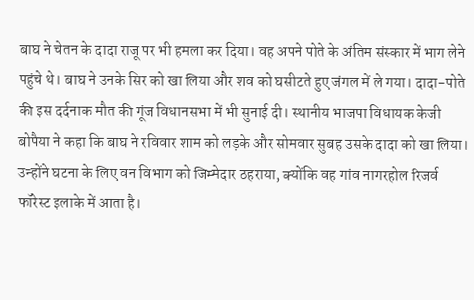बाघ ने चेतन के दादा राजू पर भी हमला कर दिया। वह अपने पोते के अंतिम संस्कार में भाग लेने पहुंचे थे। बाघ ने उनके सिर को खा लिया और शव को घसीटते हुए जंगल में ले गया। दादा-पोते की इस दर्दनाक मौत की गूंज विधानसभा में भी सुनाई दी। स्थानीय भाजपा विधायक केजी बोपैया ने कहा कि बाघ ने रविवार शाम को लड़के और सोमवार सुबह उसके दादा को खा लिया। उन्होंने घटना के लिए वन विभाग को जिम्मेदार ठहराया, क्योंकि वह गांव नागरहोल रिजर्व फॉरेस्ट इलाके में आता है।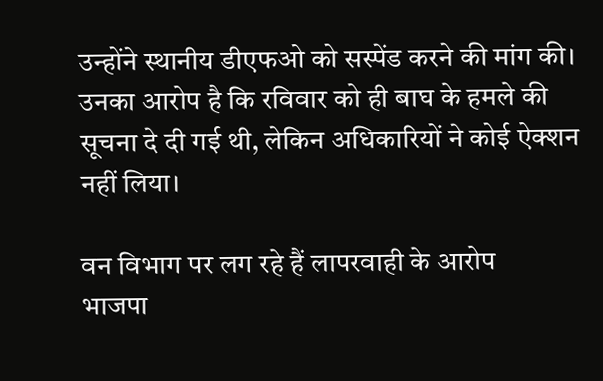उन्होंने स्थानीय डीएफओ को सस्पेंड करने की मांग की। उनका आरोप है कि रविवार को ही बाघ के हमले की सूचना दे दी गई थी, लेकिन अधिकारियों ने कोई ऐक्शन नहीं लिया।

वन विभाग पर लग रहे हैं लापरवाही के आरोप
भाजपा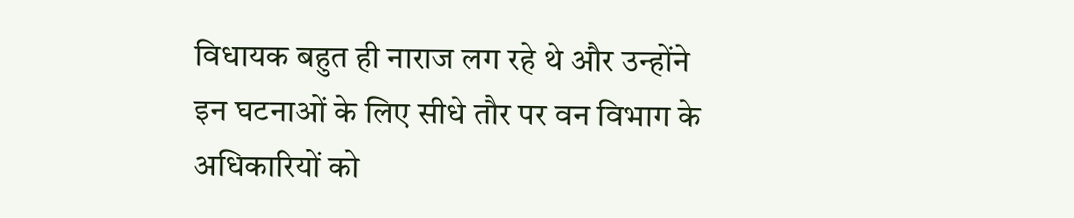विधायक बहुत ही नाराज लग रहे थे और उन्होंने इन घटनाओं के लिए सीधे तौर पर वन विभाग के अधिकारियों को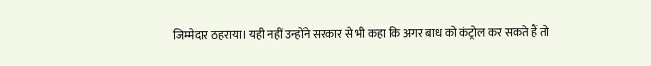जिम्मेदार ठहराया। यही नहीं उन्होंने सरकार से भी कहा कि अगर बाध को कंट्रोल कर सकते हैं तो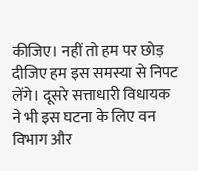कीजिए। नहीं तो हम पर छोड़ दीजिए हम इस समस्या से निपट लेंगे। दूसरे सत्ताधारी विधायक ने भी इस घटना के लिए वन विभाग और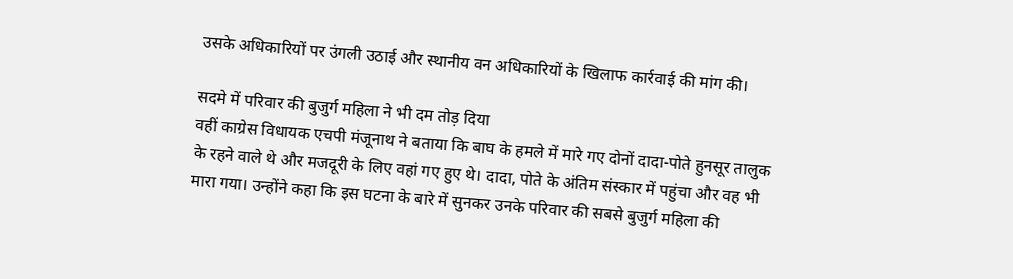उसके अधिकारियों पर उंगली उठाई और स्थानीय वन अधिकारियों के खिलाफ कार्रवाई की मांग की।

सदमे में परिवार की बुजुर्ग महिला ने भी दम तोड़ दिया
वहीं काग्रेस विधायक एचपी मंजूनाथ ने बताया कि बाघ के हमले में मारे गए दोनों दादा-पोते हुनसूर तालुक के रहने वाले थे और मजदूरी के लिए वहां गए हुए थे। दादा, पोते के अंतिम संस्कार में पहुंचा और वह भी मारा गया। उन्होंने कहा कि इस घटना के बारे में सुनकर उनके परिवार की सबसे बुजुर्ग महिला की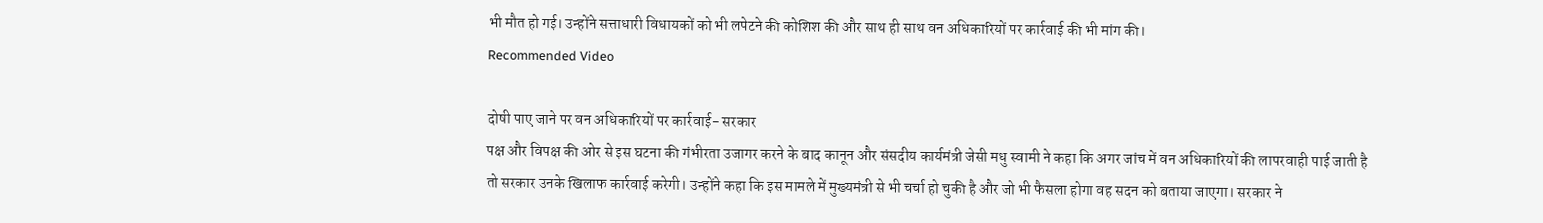भी मौत हो गई। उन्होंने सत्ताधारी विधायकों को भी लपेटने की कोशिश की और साथ ही साथ वन अधिकारियों पर कार्रवाई की भी मांग की।
Recommended Video

दोषी पाए जाने पर वन अधिकारियों पर कार्रवाई- सरकार
पक्ष और विपक्ष की ओर से इस घटना की गंभीरता उजागर करने के बाद कानून और संसदीय कार्यमंत्री जेसी मधु स्वामी ने कहा कि अगर जांच में वन अधिकारियों की लापरवाही पाई जाती है तो सरकार उनके खिलाफ कार्रवाई करेगी। उन्होंने कहा कि इस मामले में मुख्यमंत्री से भी चर्चा हो चुकी है और जो भी फैसला होगा वह सदन को बताया जाएगा। सरकार ने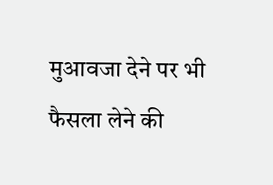मुआवजा देने पर भी फैसला लेने की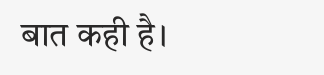बात कही है।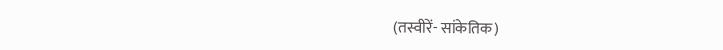(तस्वीरें- सांकेतिक)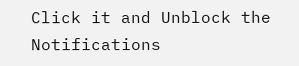Click it and Unblock the Notifications